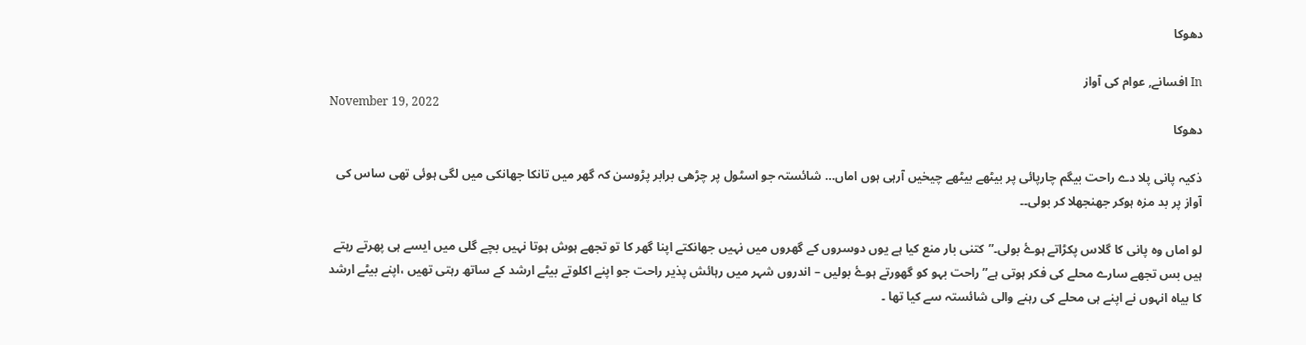دھوکا

In افسانے, عوام کی آواز
November 19, 2022
دھوکا

ذکیہ پانی پلا دے راحت بیگم چارپائی پر بیٹھے بیٹھے چیخیں آرہی ہوں اماں… شائستہ جو اسٹول پر چڑھی برابر پڑوسن کہ گھر میں تانکا جھانکی میں لگی ہوئی تھی ساس کی آواز پر بد مزہ ہوکر جھنجھلا کر بولی۔۔

لو اماں وہ پانی کا گلاس پکڑاتے ہوۓ بولی۔”کتنی بار منع کیا ہے یوں دوسروں کے گھروں میں نہیں جھانکتے اپنا گھر کا تو تجھے ہوش ہوتا نہیں بچے گلی میں ایسے ہی پھرتے رہتے ہیں بس تجھے سارے محلے کی فکر ہوتی ہے”راحت بہو کو گھورتے ہوۓ بولیں – اندروں شہر میں رہائش پذیر راحت جو اپنے اکلوتے بیٹے ارشد کے ساتھ رہتی تھیں ،اپنے بیٹے ارشد کا بیاہ انہوں نے اپنے ہی محلے کی رہنے والی شائستہ سے کیا تھا ۔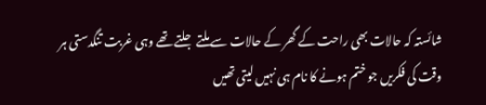شائستہ کہ حالات بھی راحت کے گھر کے حالات سے ملتے جلتے تھے وہی غربت تنگدستی ہر وقت کی فکریں جو ختم ہونے کا نام ہی نہیں لیتی تھیں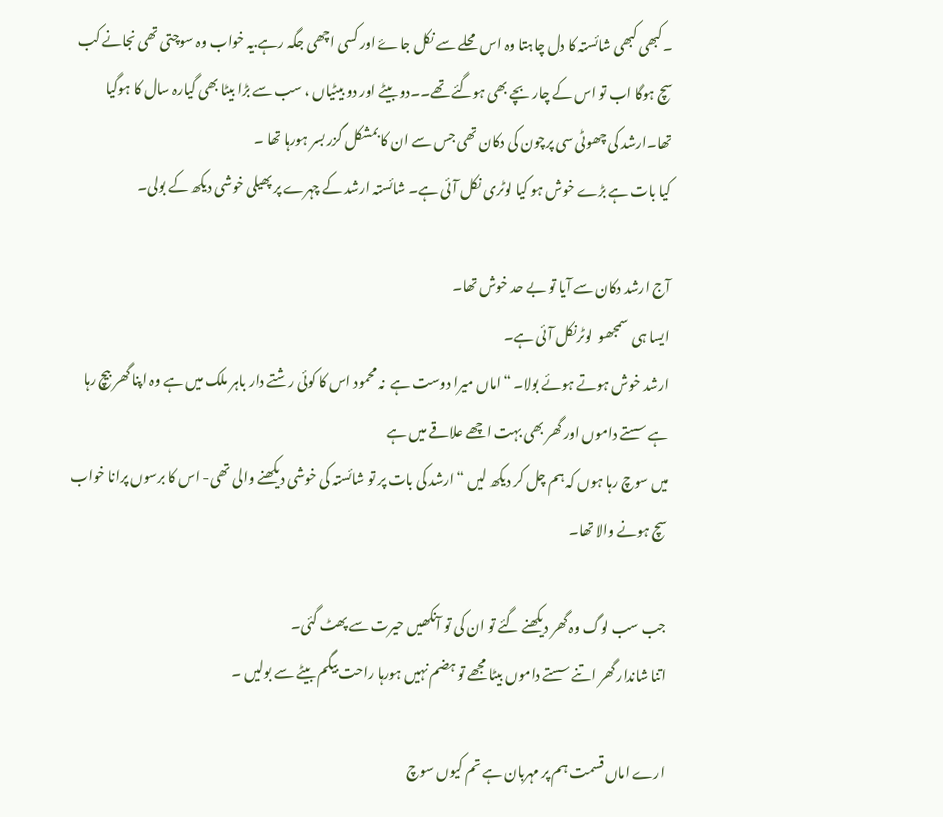۔کبھی کبھی شائستہ کا دل چاہتا وہ اس محلے سے نکل جاۓ اور کسی اچھی جگہ رہے.یہ خواب وہ سوچتی تھی نجانے کب سچ ہوگا اب تو اس کے چار بچے بھی ہوگئے تھے۔۔دو بیٹے اور دو بیٹیاں ، سب سے بڑا بیٹا بھی گیارہ سال کا ہوگیا تھا۔ارشد کی چھوٹی سی پرچون کی دکان تھی جس سے ان کا بمشکل گزر بسر ہورہا تھا ۔
کیا بات ہے بڑے خوش ہو کیا لوٹری نکل آئی ہے۔ شائستہ ارشد کے چہرے پر پھیلی خوشی دیکھ کے بولی۔

آج ارشد دکان سے آیا تو بے حد خوش تھا۔
ایسا ہی  سمجھو  لوٹرنکل آئی ہے۔
ارشد خوش ہوتے ہوئے بولا۔ “اماں میرا دوست ہے  نہ محمود اس کا کوئی رشتے دار باہر ملک میں ہے وہ اپنا گھر بیچ رہا ہے سستے داموں اور گھر بھی بہت اچھے علاقے میں ہے
میں سوچ رہا ہوں کہ ہم چل کر دیکھ لیں “ارشد کی بات پر تو شائستہ کی خوشی دیکھنے والی تھی- اس کا برسوں پرانا خواب سچ ہونے والا تھا۔

جب سب لوگ وہ گھر دیکھنے گئے تو ان کی تو آنکھیں حیرت سے پھٹ گئی۔
اتنا شاندار گھر اتنے سستے داموں بیٹا مجھے تو ہضم نہیں ہورہا راحت بیگم بیٹے سے بولیں ۔

ارے اماں قسمت ہم پر مہربان ہے تم کیوں سوچ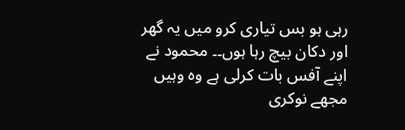رہی ہو بس تیاری کرو میں یہ گھر اور دکان بیچ رہا ہوں۔۔ محمود نے اپنے آفس بات کرلی ہے وہ وہیں مجھے نوکری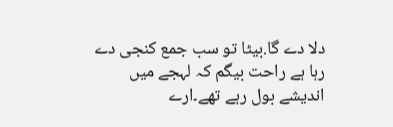دلا دے گا.بیٹا تو سب جمع کنجی دے رہا ہے راحت بیگم کہ لہجے میں اندیشے بول رہے تھے۔ارے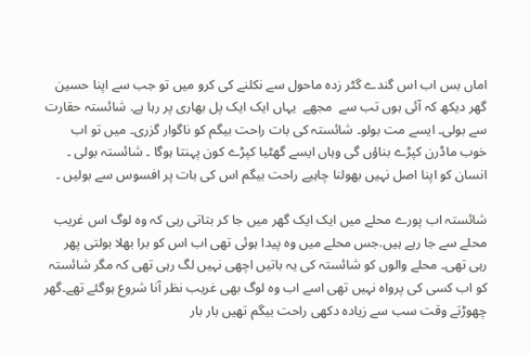اماں بس اب اس گندے گٹر زدہ ماحول سے نکلنے کی کرو میں تو جب سے اپنا حسین گھر دیکھ کہ آئی ہوں تب سے  مجھے  یہاں ایک ایک پل بھاری پر رہا ہے. شائستہ حقارت سے بولی۔ ایسے مت بولو۔ شائستہ کی بات راحت بیگم کو ناگوار گزری۔ میں تو اب خوب ماڈرن کپڑے بناؤں گی وہاں ایسے گھٹیا کپڑے کون پہنتا ہوگا ۔ شائستہ بولی ۔ انسان کو اپنا اصل نہیں بھولنا چاہیے راحت بیگم اس کی بات پر افسوس سے بولیں ۔

شائستہ اب پورے محلے میں ایک ایک گھر میں جا کر بتاتی رہی کہ وہ لوگ اس غریب محلے سے جا رہے ہیں.جس محلے میں وہ پیدا ہوئی تھی اب اس کو برا بھلا بولتی پھر رہی تھی۔ محلے والوں کو شائستہ کی یہ باتیں اچھی نہیں لگ رہی تھی کہ مگر شائستہ کو اب کسی کی پرواہ نہیں تھی اسے اب وہ لوگ بھی غریب نظر آنا شروع ہوگئے تھے۔گھر چھوڑتے وقت سب سے زیادہ دکھی راحت بیگم تھیں بار بار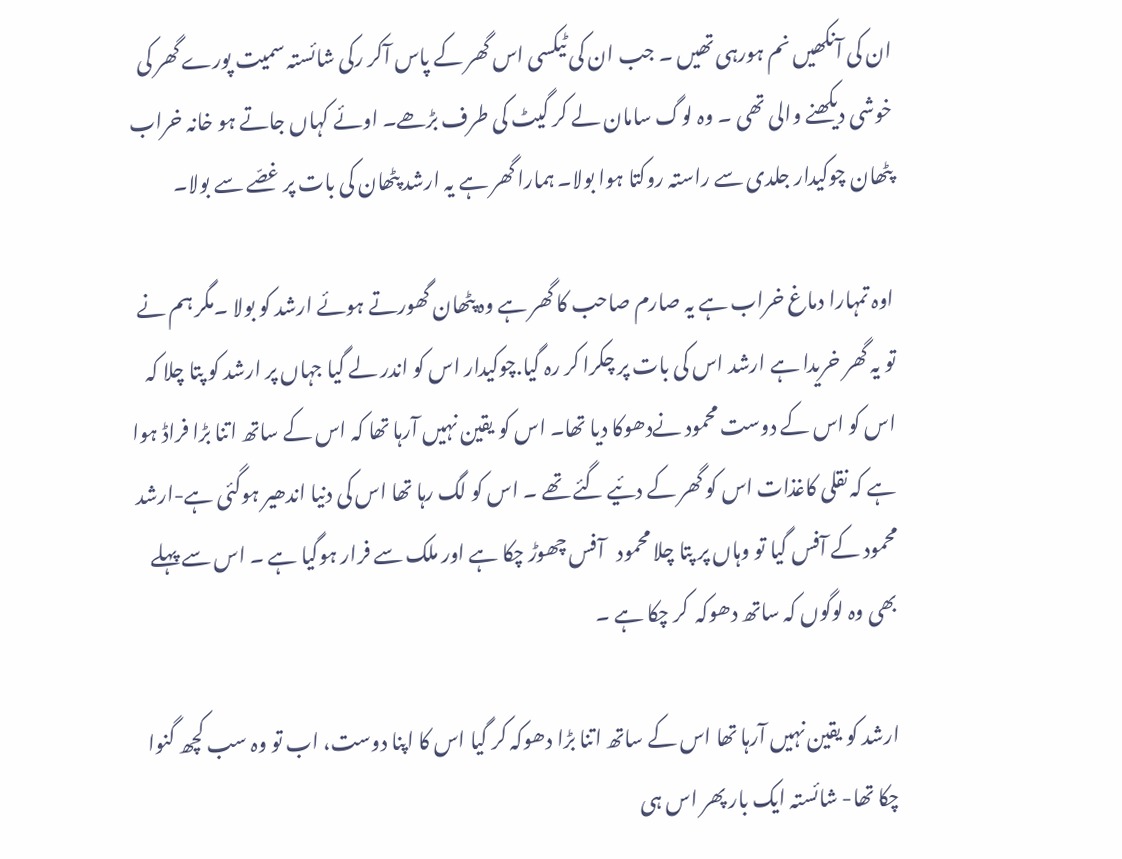ان کی آنکھیں نم ہورہی تھیں ۔ جب ان کی ٹیکسی اس گھر کے پاس آکر رکی شائستہ سمیت پورے گھر کی خوشی دیکھنے والی تھی ۔ وہ لوگ سامان لے کر گیٹ کی طرف بڑھے۔ اوئے کہاں جاتے ہو خانہ خراب پٹھان چوکیدار جلدی سے راستہ روکتا ہوا بولا۔ ہمارا گھر ہے یہ ارشد پٹھان کی بات پر غصّے سے بولا۔

اوہ تمہارا دماغ خراب ہے یہ صارم صاحب کا گھر ہے وہ پٹھان گھورتے ہوئے ارشد کو بولا ۔مگر ہم نے تو یہ گھر خریدا ہے ارشد اس کی بات پر چکرا کر رہ گیا.چوکیدار اس کو اندر لے گیا جہاں پر ارشد کو پتا چلا کہ اس کو اس کے دوست محمود نےدھوکا دیا تھا۔ اس کو یقین نہیں آرہا تھا کہ اس کے ساتھ اتنا بڑا فراڈ ہوا ہے کہ نقلی کاغذات اس کو گھر کے دئیے گئے تھے ۔ اس کو لگ رہا تھا اس کی دنیا اندھیر ہوگئی ہے-ارشد محمود کے آفس گیا تو وہاں پر پتا چلا محمود   آفس چھوڑ چکا ہے اور ملک سے فرار ہوگیا ہے ۔ اس سے پہلے بھی وہ لوگوں کہ ساتھ دھوکہ  کر چکا ہے ۔

ارشد کو یقین نہیں آرہا تھا اس کے ساتھ اتنا بڑا دھوکہ کر گیا اس کا اپنا دوست، اب تو وہ سب کچھ گنوا چکا تھا- شائستہ ایک بار پھر اس ہی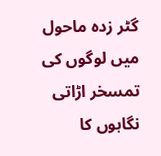گٹر زدہ ماحول میں لوگوں کی تمسخر اڑاتی نگاہوں کا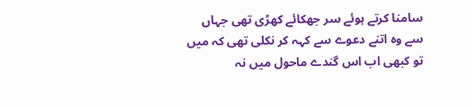سامنا کرتے ہوئے سر جھکائے کھڑی تھی جہاں سے وہ اتنے دعوے سے کہہ کر نکلی تھی کہ میں تو کبھی اب اس گندے ماحول میں نہ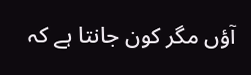آؤں مگر کون جانتا ہے کہ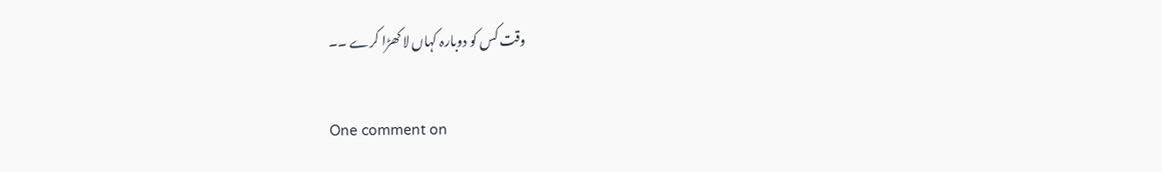وقت کس کو دوبارہ کہاں لا کھڑا کرے ۔۔

One comment on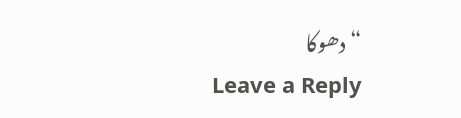“دھوکا
Leave a Reply